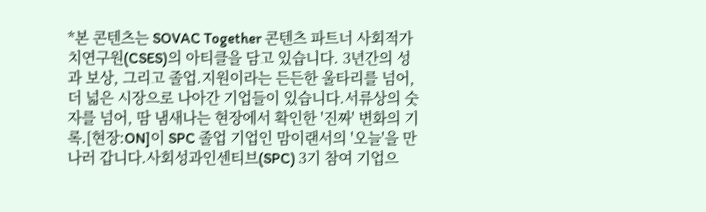*본 콘텐츠는 SOVAC Together 콘텐츠 파트너 사회적가치연구원(CSES)의 아티클을 담고 있습니다. 3년간의 성과 보상, 그리고 졸업.지원이라는 든든한 울타리를 넘어, 더 넓은 시장으로 나아간 기업들이 있습니다.서류상의 숫자를 넘어, 땀 냄새나는 현장에서 확인한 '진짜' 변화의 기록.[현장:ON]이 SPC 졸업 기업인 맘이랜서의 '오늘'을 만나러 갑니다.사회성과인센티브(SPC) 3기 참여 기업으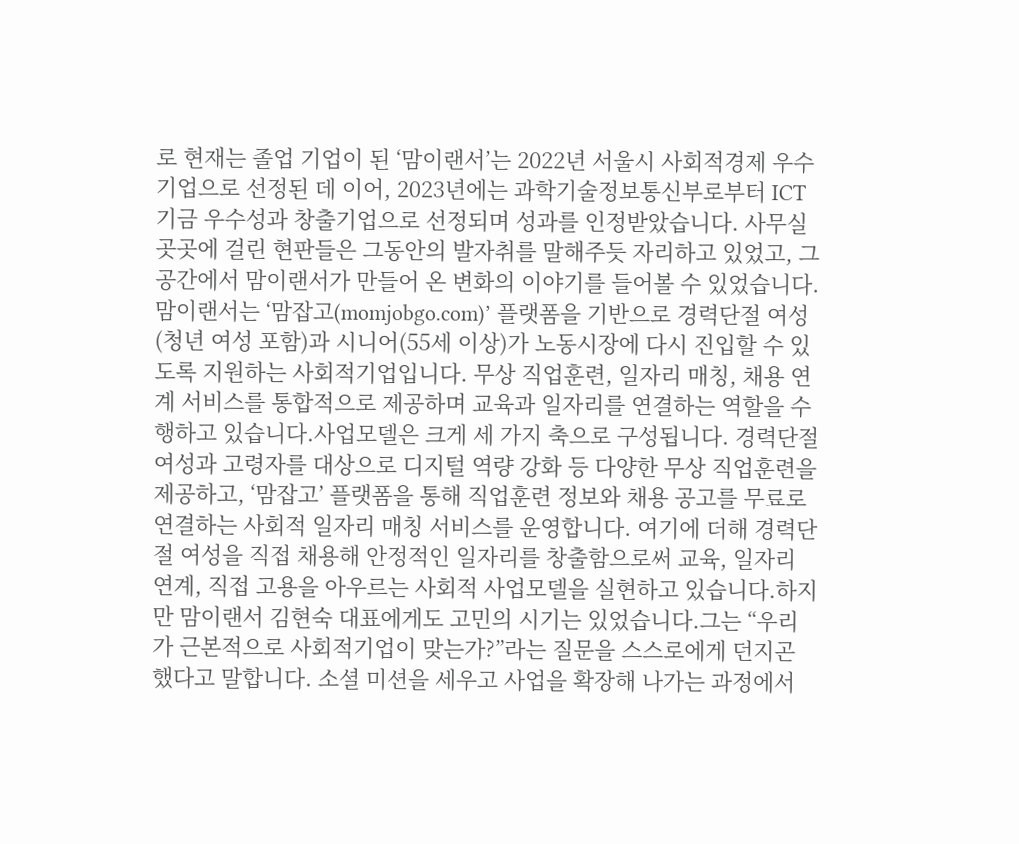로 현재는 졸업 기업이 된 ‘맘이랜서’는 2022년 서울시 사회적경제 우수기업으로 선정된 데 이어, 2023년에는 과학기술정보통신부로부터 ICT 기금 우수성과 창출기업으로 선정되며 성과를 인정받았습니다. 사무실 곳곳에 걸린 현판들은 그동안의 발자취를 말해주듯 자리하고 있었고, 그 공간에서 맘이랜서가 만들어 온 변화의 이야기를 들어볼 수 있었습니다.맘이랜서는 ‘맘잡고(momjobgo.com)’ 플랫폼을 기반으로 경력단절 여성(청년 여성 포함)과 시니어(55세 이상)가 노동시장에 다시 진입할 수 있도록 지원하는 사회적기업입니다. 무상 직업훈련, 일자리 매칭, 채용 연계 서비스를 통합적으로 제공하며 교육과 일자리를 연결하는 역할을 수행하고 있습니다.사업모델은 크게 세 가지 축으로 구성됩니다. 경력단절 여성과 고령자를 대상으로 디지털 역량 강화 등 다양한 무상 직업훈련을 제공하고, ‘맘잡고’ 플랫폼을 통해 직업훈련 정보와 채용 공고를 무료로 연결하는 사회적 일자리 매칭 서비스를 운영합니다. 여기에 더해 경력단절 여성을 직접 채용해 안정적인 일자리를 창출함으로써 교육, 일자리 연계, 직접 고용을 아우르는 사회적 사업모델을 실현하고 있습니다.하지만 맘이랜서 김현숙 대표에게도 고민의 시기는 있었습니다.그는 “우리가 근본적으로 사회적기업이 맞는가?”라는 질문을 스스로에게 던지곤 했다고 말합니다. 소셜 미션을 세우고 사업을 확장해 나가는 과정에서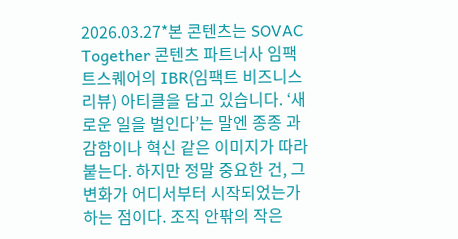2026.03.27*본 콘텐츠는 SOVAC Together 콘텐츠 파트너사 임팩트스퀘어의 IBR(임팩트 비즈니스 리뷰) 아티클을 담고 있습니다. ‘새로운 일을 벌인다’는 말엔 종종 과감함이나 혁신 같은 이미지가 따라붙는다. 하지만 정말 중요한 건, 그 변화가 어디서부터 시작되었는가 하는 점이다. 조직 안팎의 작은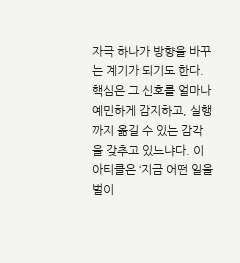자극 하나가 방향을 바꾸는 계기가 되기도 한다. 핵심은 그 신호를 얼마나 예민하게 감지하고, 실행까지 옮길 수 있는 감각을 갖추고 있느냐다. 이 아티클은 ‘지금 어떤 일을 벌이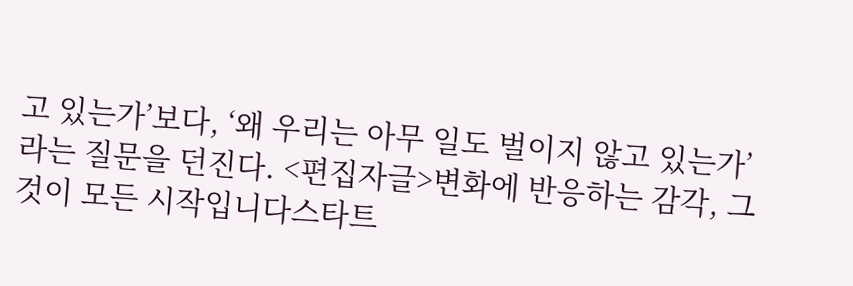고 있는가’보다, ‘왜 우리는 아무 일도 벌이지 않고 있는가’라는 질문을 던진다. <편집자글>변화에 반응하는 감각, 그것이 모든 시작입니다스타트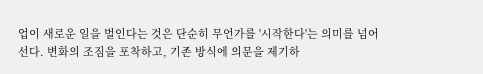업이 새로운 일을 벌인다는 것은 단순히 무언가를 '시작한다'는 의미를 넘어선다. 변화의 조짐을 포착하고, 기존 방식에 의문을 제기하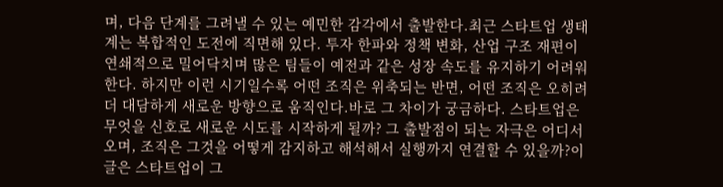며, 다음 단계를 그려낼 수 있는 예민한 감각에서 출발한다.최근 스타트업 생태계는 복합적인 도전에 직면해 있다. 투자 한파와 정책 변화, 산업 구조 재편이 연쇄적으로 밀어닥치며 많은 팀들이 예전과 같은 성장 속도를 유지하기 어려워한다. 하지만 이런 시기일수록 어떤 조직은 위축되는 반면, 어떤 조직은 오히려 더 대담하게 새로운 방향으로 움직인다.바로 그 차이가 궁금하다. 스타트업은 무엇을 신호로 새로운 시도를 시작하게 될까? 그 출발점이 되는 자극은 어디서 오며, 조직은 그것을 어떻게 감지하고 해석해서 실행까지 연결할 수 있을까?이 글은 스타트업이 그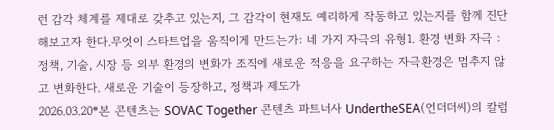런 감각 체계를 제대로 갖추고 있는지, 그 감각이 현재도 예리하게 작동하고 있는지를 함께 진단해보고자 한다.무엇이 스타트업을 움직이게 만드는가: 네 가지 자극의 유형1. 환경 변화 자극 : 정책, 기술, 시장 등 외부 환경의 변화가 조직에 새로운 적응을 요구하는 자극환경은 멈추지 않고 변화한다. 새로운 기술이 등장하고, 정책과 제도가
2026.03.20*본 콘텐츠는 SOVAC Together 콘텐츠 파트너사 UndertheSEA(언더더씨)의 칼럼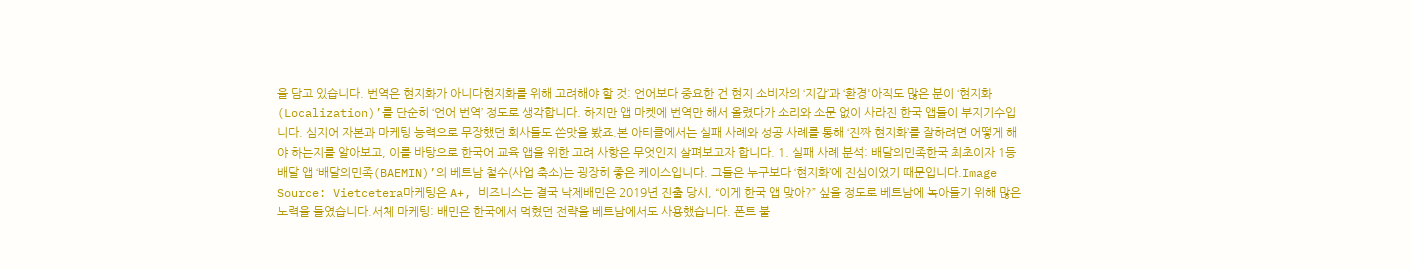을 담고 있습니다. 번역은 현지화가 아니다현지화를 위해 고려해야 할 것: 언어보다 중요한 건 현지 소비자의 ‘지갑’과 ‘환경'아직도 많은 분이 ‘현지화(Localization)’를 단순히 ‘언어 번역’ 정도로 생각합니다. 하지만 앱 마켓에 번역만 해서 올렸다가 소리와 소문 없이 사라진 한국 앱들이 부지기수입니다. 심지어 자본과 마케팅 능력으로 무장했던 회사들도 쓴맛을 봤죠.본 아티클에서는 실패 사례와 성공 사례를 통해 ‘진짜 현지화’를 잘하려면 어떻게 해야 하는지를 알아보고, 이를 바탕으로 한국어 교육 앱을 위한 고려 사항은 무엇인지 살펴보고자 합니다. 1. 실패 사례 분석: 배달의민족한국 최초이자 1등 배달 앱 ‘배달의민족(BAEMIN)’의 베트남 철수(사업 축소)는 굉장히 좋은 케이스입니다. 그들은 누구보다 ‘현지화’에 진심이었기 때문입니다.Image Source: Vietcetera마케팅은 A+, 비즈니스는 결국 낙제배민은 2019년 진출 당시, “이게 한국 앱 맞아?” 싶을 정도로 베트남에 녹아들기 위해 많은 노력을 들였습니다.서체 마케팅: 배민은 한국에서 먹혔던 전략을 베트남에서도 사용했습니다. 폰트 불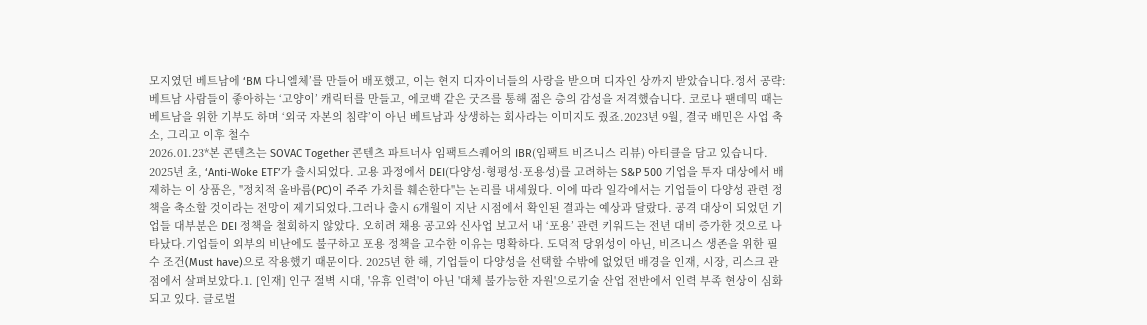모지였던 베트남에 ‘BM 다니엘체’를 만들어 배포했고, 이는 현지 디자이너들의 사랑을 받으며 디자인 상까지 받았습니다.정서 공략: 베트남 사람들이 좋아하는 ‘고양이’ 캐릭터를 만들고, 에코백 같은 굿즈를 통해 젊은 층의 감성을 저격했습니다. 코로나 팬데믹 때는 베트남을 위한 기부도 하며 ‘외국 자본의 침략’이 아닌 베트남과 상생하는 회사라는 이미지도 줬죠.2023년 9월, 결국 배민은 사업 축소, 그리고 이후 철수
2026.01.23*본 콘텐츠는 SOVAC Together 콘텐츠 파트너사 임팩트스퀘어의 IBR(임팩트 비즈니스 리뷰) 아티클을 담고 있습니다. 2025년 초, ‘Anti-Woke ETF’가 출시되었다. 고용 과정에서 DEI(다양성·형평성·포용성)를 고려하는 S&P 500 기업을 투자 대상에서 배제하는 이 상품은, "정치적 올바름(PC)이 주주 가치를 훼손한다"는 논리를 내세웠다. 이에 따라 일각에서는 기업들이 다양성 관련 정책을 축소할 것이라는 전망이 제기되었다.그러나 출시 6개월이 지난 시점에서 확인된 결과는 예상과 달랐다. 공격 대상이 되었던 기업들 대부분은 DEI 정책을 철회하지 않았다. 오히려 채용 공고와 신사업 보고서 내 ‘포용’ 관련 키워드는 전년 대비 증가한 것으로 나타났다.기업들이 외부의 비난에도 불구하고 포용 정책을 고수한 이유는 명확하다. 도덕적 당위성이 아닌, 비즈니스 생존을 위한 필수 조건(Must have)으로 작용했기 때문이다. 2025년 한 해, 기업들이 다양성을 선택할 수밖에 없었던 배경을 인재, 시장, 리스크 관점에서 살펴보았다.1. [인재] 인구 절벽 시대, '유휴 인력'이 아닌 '대체 불가능한 자원'으로기술 산업 전반에서 인력 부족 현상이 심화되고 있다. 글로벌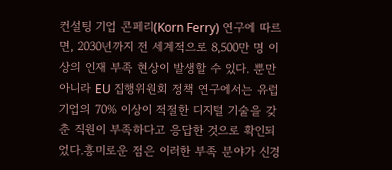컨설팅 기업 콘페리(Korn Ferry) 연구에 따르면, 2030년까지 전 세계적으로 8,500만 명 이상의 인재 부족 현상이 발생할 수 있다. 뿐만 아니라 EU 집행위원회 정책 연구에서는 유럽 기업의 70% 이상이 적절한 디지털 기술을 갖춘 직원이 부족하다고 응답한 것으로 확인되었다.흥미로운 점은 이러한 부족 분야가 신경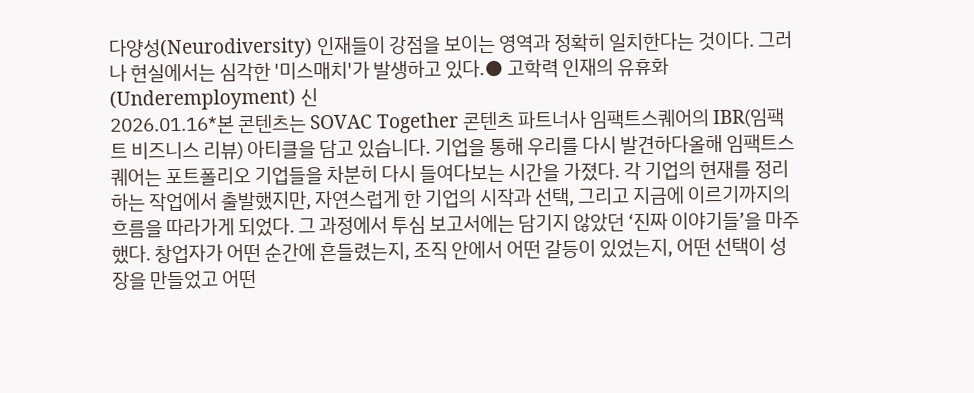다양성(Neurodiversity) 인재들이 강점을 보이는 영역과 정확히 일치한다는 것이다. 그러나 현실에서는 심각한 '미스매치'가 발생하고 있다.● 고학력 인재의 유휴화 (Underemployment) 신
2026.01.16*본 콘텐츠는 SOVAC Together 콘텐츠 파트너사 임팩트스퀘어의 IBR(임팩트 비즈니스 리뷰) 아티클을 담고 있습니다. 기업을 통해 우리를 다시 발견하다올해 임팩트스퀘어는 포트폴리오 기업들을 차분히 다시 들여다보는 시간을 가졌다. 각 기업의 현재를 정리하는 작업에서 출발했지만, 자연스럽게 한 기업의 시작과 선택, 그리고 지금에 이르기까지의 흐름을 따라가게 되었다. 그 과정에서 투심 보고서에는 담기지 않았던 ‘진짜 이야기들’을 마주했다. 창업자가 어떤 순간에 흔들렸는지, 조직 안에서 어떤 갈등이 있었는지, 어떤 선택이 성장을 만들었고 어떤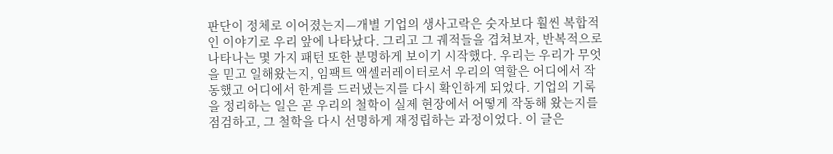판단이 정체로 이어졌는지—개별 기업의 생사고락은 숫자보다 훨씬 복합적인 이야기로 우리 앞에 나타났다. 그리고 그 궤적들을 겹쳐보자, 반복적으로 나타나는 몇 가지 패턴 또한 분명하게 보이기 시작했다. 우리는 우리가 무엇을 믿고 일해왔는지, 임팩트 액셀러레이터로서 우리의 역할은 어디에서 작동했고 어디에서 한계를 드러냈는지를 다시 확인하게 되었다. 기업의 기록을 정리하는 일은 곧 우리의 철학이 실제 현장에서 어떻게 작동해 왔는지를 점검하고, 그 철학을 다시 선명하게 재정립하는 과정이었다. 이 글은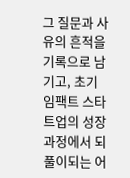그 질문과 사유의 흔적을 기록으로 남기고, 초기 임팩트 스타트업의 성장 과정에서 되풀이되는 어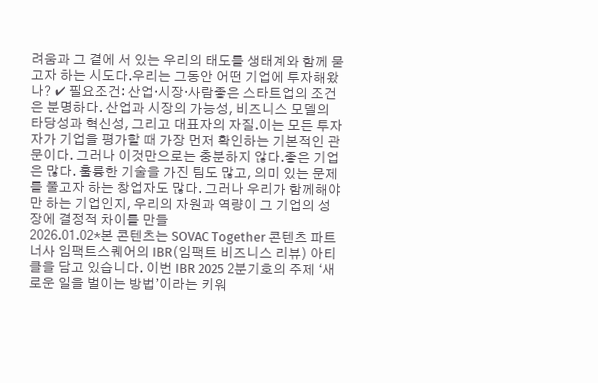려움과 그 곁에 서 있는 우리의 태도를 생태계와 함께 묻고자 하는 시도다.우리는 그동안 어떤 기업에 투자해왔나? ✔ 필요조건: 산업·시장·사람좋은 스타트업의 조건은 분명하다. 산업과 시장의 가능성, 비즈니스 모델의 타당성과 혁신성, 그리고 대표자의 자질.이는 모든 투자자가 기업을 평가할 때 가장 먼저 확인하는 기본적인 관문이다. 그러나 이것만으로는 충분하지 않다.좋은 기업은 많다. 훌륭한 기술을 가진 팀도 많고, 의미 있는 문제를 풀고자 하는 창업자도 많다. 그러나 우리가 함께해야만 하는 기업인지, 우리의 자원과 역량이 그 기업의 성장에 결정적 차이를 만들
2026.01.02*본 콘텐츠는 SOVAC Together 콘텐츠 파트너사 임팩트스퀘어의 IBR(임팩트 비즈니스 리뷰) 아티클을 담고 있습니다. 이번 IBR 2025 2분기호의 주제 ‘새로운 일을 벌이는 방법’이라는 키워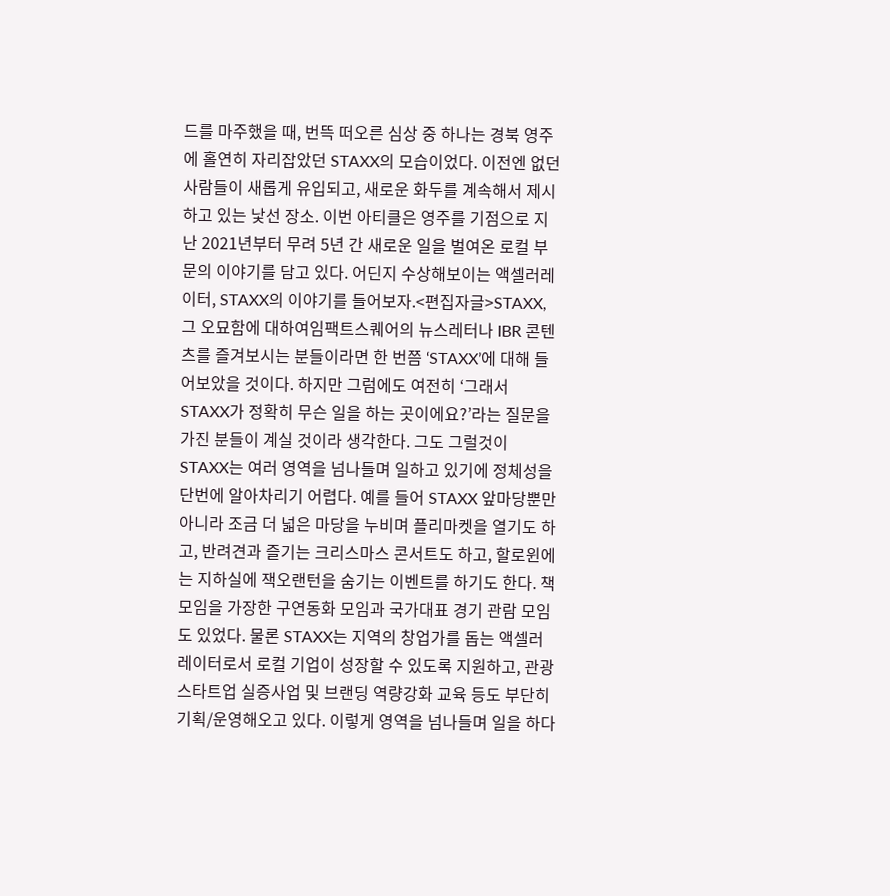드를 마주했을 때, 번뜩 떠오른 심상 중 하나는 경북 영주에 홀연히 자리잡았던 STAXX의 모습이었다. 이전엔 없던 사람들이 새롭게 유입되고, 새로운 화두를 계속해서 제시하고 있는 낯선 장소. 이번 아티클은 영주를 기점으로 지난 2021년부터 무려 5년 간 새로운 일을 벌여온 로컬 부문의 이야기를 담고 있다. 어딘지 수상해보이는 액셀러레이터, STAXX의 이야기를 들어보자.<편집자글>STAXX, 그 오묘함에 대하여임팩트스퀘어의 뉴스레터나 IBR 콘텐츠를 즐겨보시는 분들이라면 한 번쯤 ‘STAXX’에 대해 들어보았을 것이다. 하지만 그럼에도 여전히 ‘그래서 STAXX가 정확히 무슨 일을 하는 곳이에요?’라는 질문을 가진 분들이 계실 것이라 생각한다. 그도 그럴것이 STAXX는 여러 영역을 넘나들며 일하고 있기에 정체성을 단번에 알아차리기 어렵다. 예를 들어 STAXX 앞마당뿐만 아니라 조금 더 넓은 마당을 누비며 플리마켓을 열기도 하고, 반려견과 즐기는 크리스마스 콘서트도 하고, 할로윈에는 지하실에 잭오랜턴을 숨기는 이벤트를 하기도 한다. 책모임을 가장한 구연동화 모임과 국가대표 경기 관람 모임도 있었다. 물론 STAXX는 지역의 창업가를 돕는 액셀러레이터로서 로컬 기업이 성장할 수 있도록 지원하고, 관광 스타트업 실증사업 및 브랜딩 역량강화 교육 등도 부단히 기획/운영해오고 있다. 이렇게 영역을 넘나들며 일을 하다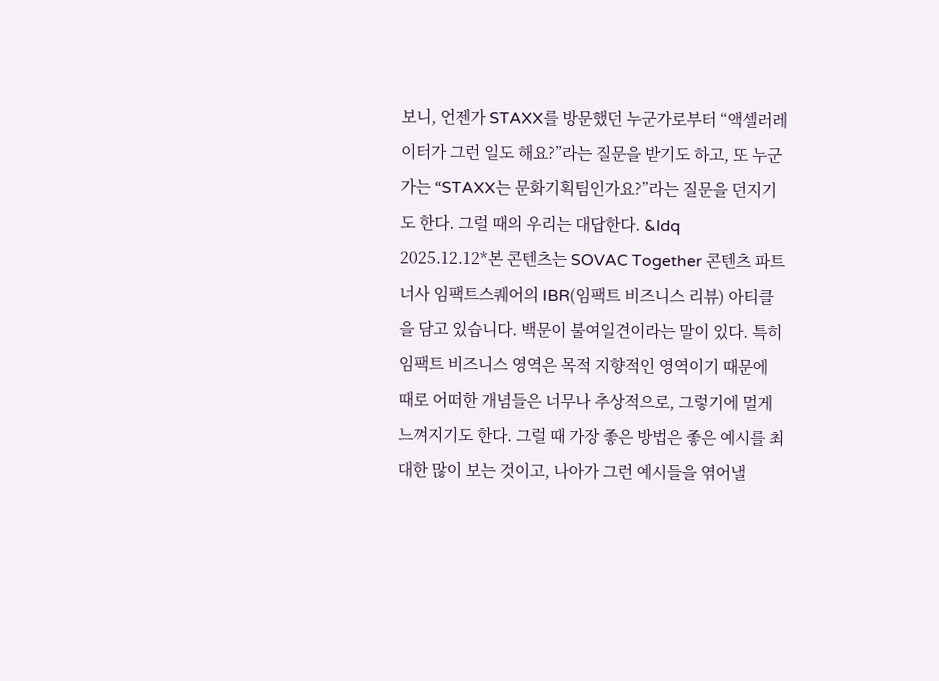보니, 언젠가 STAXX를 방문했던 누군가로부터 “액셀러레이터가 그런 일도 해요?”라는 질문을 받기도 하고, 또 누군가는 “STAXX는 문화기획팀인가요?”라는 질문을 던지기도 한다. 그럴 때의 우리는 대답한다. &ldq
2025.12.12*본 콘텐츠는 SOVAC Together 콘텐츠 파트너사 임팩트스퀘어의 IBR(임팩트 비즈니스 리뷰) 아티클을 담고 있습니다. 백문이 불여일견이라는 말이 있다. 특히 임팩트 비즈니스 영역은 목적 지향적인 영역이기 때문에 때로 어떠한 개념들은 너무나 추상적으로, 그렇기에 멀게 느껴지기도 한다. 그럴 때 가장 좋은 방법은 좋은 예시를 최대한 많이 보는 것이고, 나아가 그런 예시들을 엮어낼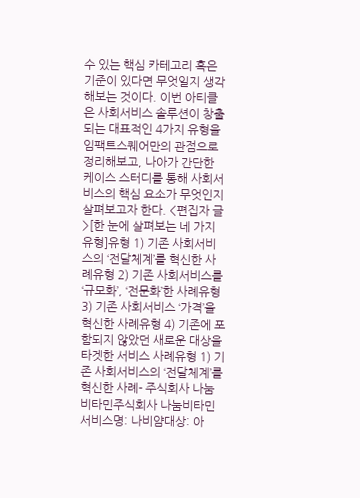수 있는 핵심 카테고리 혹은 기준이 있다면 무엇일지 생각해보는 것이다. 이번 아티클은 사회서비스 솔루션이 창출되는 대표적인 4가지 유형을 임팩트스퀘어만의 관점으로 정리해보고, 나아가 간단한 케이스 스터디를 통해 사회서비스의 핵심 요소가 무엇인지 살펴보고자 한다. <편집자 글>[한 눈에 살펴보는 네 가지 유형]유형 1) 기존 사회서비스의 ‘전달체계’를 혁신한 사례유형 2) 기존 사회서비스를 ‘규모화’, ‘전문화’한 사례유형 3) 기존 사회서비스 ‘가격’을 혁신한 사례유형 4) 기존에 포함되지 않았던 새로운 대상을 타겟한 서비스 사례유형 1) 기존 사회서비스의 ‘전달체계’를 혁신한 사례- 주식회사 나눔비타민주식회사 나눔비타민서비스명: 나비얌대상: 아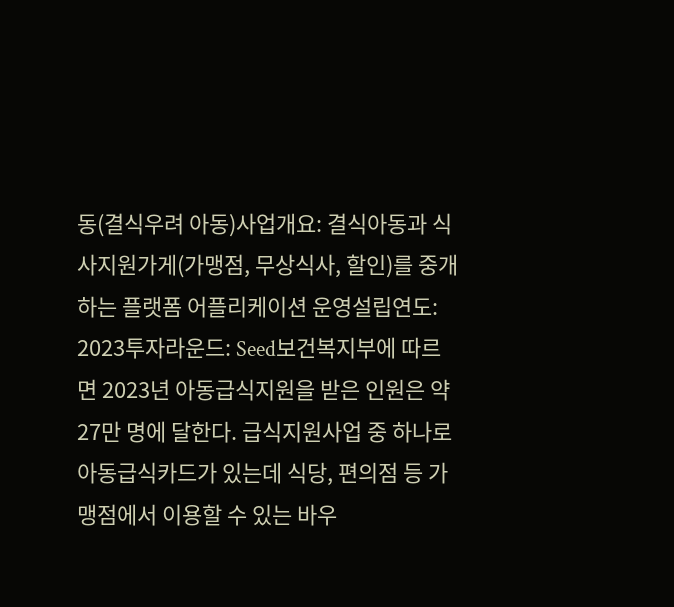동(결식우려 아동)사업개요: 결식아동과 식사지원가게(가맹점, 무상식사, 할인)를 중개하는 플랫폼 어플리케이션 운영설립연도: 2023투자라운드: Seed보건복지부에 따르면 2023년 아동급식지원을 받은 인원은 약 27만 명에 달한다. 급식지원사업 중 하나로 아동급식카드가 있는데 식당, 편의점 등 가맹점에서 이용할 수 있는 바우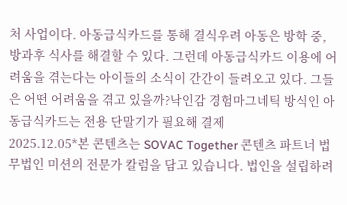처 사업이다. 아동급식카드를 통해 결식우려 아동은 방학 중, 방과후 식사를 해결할 수 있다. 그런데 아동급식카드 이용에 어려움을 겪는다는 아이들의 소식이 간간이 들려오고 있다. 그들은 어떤 어려움을 겪고 있을까?낙인감 경험마그네틱 방식인 아동급식카드는 전용 단말기가 필요해 결제
2025.12.05*본 콘텐츠는 SOVAC Together 콘텐츠 파트너 법무법인 미션의 전문가 칼럼을 담고 있습니다. 법인을 설립하려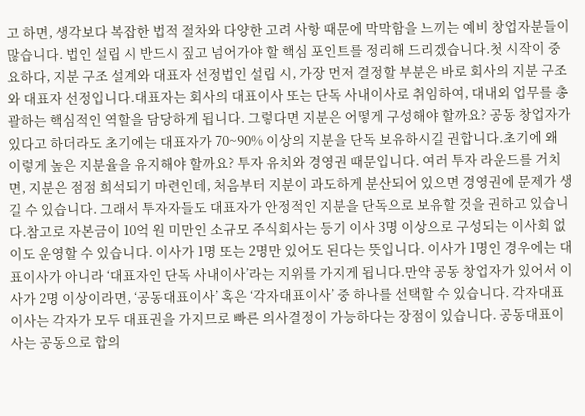고 하면, 생각보다 복잡한 법적 절차와 다양한 고려 사항 때문에 막막함을 느끼는 예비 창업자분들이 많습니다. 법인 설립 시 반드시 짚고 넘어가야 할 핵심 포인트를 정리해 드리겠습니다.첫 시작이 중요하다, 지분 구조 설계와 대표자 선정법인 설립 시, 가장 먼저 결정할 부분은 바로 회사의 지분 구조와 대표자 선정입니다.대표자는 회사의 대표이사 또는 단독 사내이사로 취임하여, 대내외 업무를 총괄하는 핵심적인 역할을 담당하게 됩니다. 그렇다면 지분은 어떻게 구성해야 할까요? 공동 창업자가 있다고 하더라도 초기에는 대표자가 70~90% 이상의 지분을 단독 보유하시길 권합니다.초기에 왜 이렇게 높은 지분율을 유지해야 할까요? 투자 유치와 경영권 때문입니다. 여러 투자 라운드를 거치면, 지분은 점점 희석되기 마련인데, 처음부터 지분이 과도하게 분산되어 있으면 경영권에 문제가 생길 수 있습니다. 그래서 투자자들도 대표자가 안정적인 지분을 단독으로 보유할 것을 권하고 있습니다.참고로 자본금이 10억 원 미만인 소규모 주식회사는 등기 이사 3명 이상으로 구성되는 이사회 없이도 운영할 수 있습니다. 이사가 1명 또는 2명만 있어도 된다는 뜻입니다. 이사가 1명인 경우에는 대표이사가 아니라 ‘대표자인 단독 사내이사’라는 지위를 가지게 됩니다.만약 공동 창업자가 있어서 이사가 2명 이상이라면, ‘공동대표이사’ 혹은 ‘각자대표이사’ 중 하나를 선택할 수 있습니다. 각자대표이사는 각자가 모두 대표권을 가지므로 빠른 의사결정이 가능하다는 장점이 있습니다. 공동대표이사는 공동으로 합의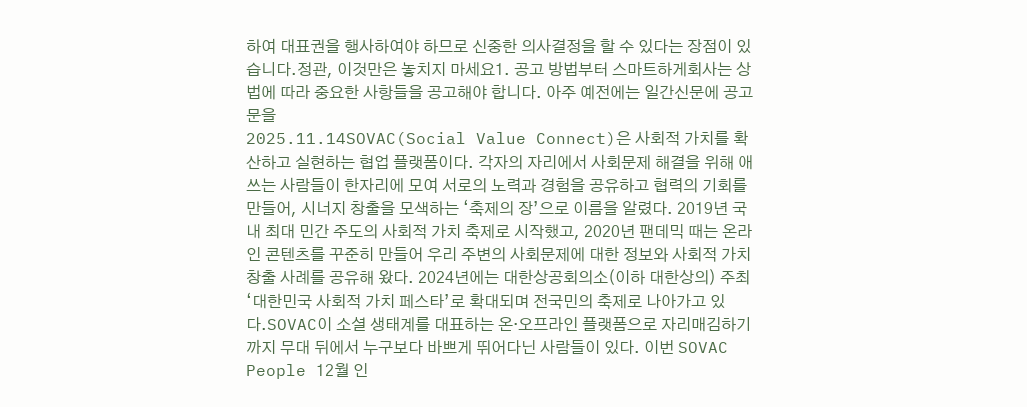하여 대표권을 행사하여야 하므로 신중한 의사결정을 할 수 있다는 장점이 있습니다.정관, 이것만은 놓치지 마세요1. 공고 방법부터 스마트하게회사는 상법에 따라 중요한 사항들을 공고해야 합니다. 아주 예전에는 일간신문에 공고문을
2025.11.14SOVAC(Social Value Connect)은 사회적 가치를 확산하고 실현하는 협업 플랫폼이다. 각자의 자리에서 사회문제 해결을 위해 애쓰는 사람들이 한자리에 모여 서로의 노력과 경험을 공유하고 협력의 기회를 만들어, 시너지 창출을 모색하는 ‘축제의 장’으로 이름을 알렸다. 2019년 국내 최대 민간 주도의 사회적 가치 축제로 시작했고, 2020년 팬데믹 때는 온라인 콘텐츠를 꾸준히 만들어 우리 주변의 사회문제에 대한 정보와 사회적 가치 창출 사례를 공유해 왔다. 2024년에는 대한상공회의소(이하 대한상의) 주최 ‘대한민국 사회적 가치 페스타’로 확대되며 전국민의 축제로 나아가고 있다.SOVAC이 소셜 생태계를 대표하는 온·오프라인 플랫폼으로 자리매김하기까지 무대 뒤에서 누구보다 바쁘게 뛰어다닌 사람들이 있다. 이번 SOVAC People 12월 인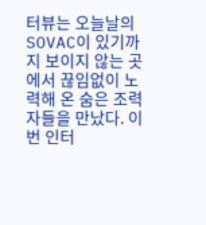터뷰는 오늘날의 SOVAC이 있기까지 보이지 않는 곳에서 끊임없이 노력해 온 숨은 조력자들을 만났다. 이번 인터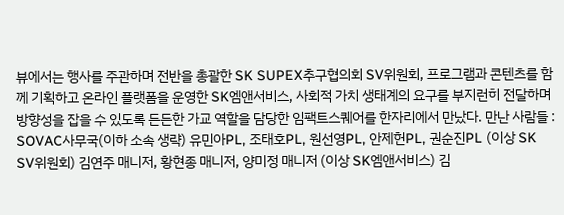뷰에서는 행사를 주관하며 전반을 총괄한 SK SUPEX추구협의회 SV위원회, 프로그램과 콘텐츠를 함께 기획하고 온라인 플랫폼을 운영한 SK엠앤서비스, 사회적 가치 생태계의 요구를 부지런히 전달하며 방향성을 잡을 수 있도록 든든한 가교 역할을 담당한 임팩트스퀘어를 한자리에서 만났다. 만난 사람들 : SOVAC사무국(이하 소속 생략) 유민아PL, 조태호PL, 원선영PL, 안제헌PL, 권순진PL (이상 SK SV위원회) 김연주 매니저, 황현종 매니저, 양미정 매니저 (이상 SK엠앤서비스) 김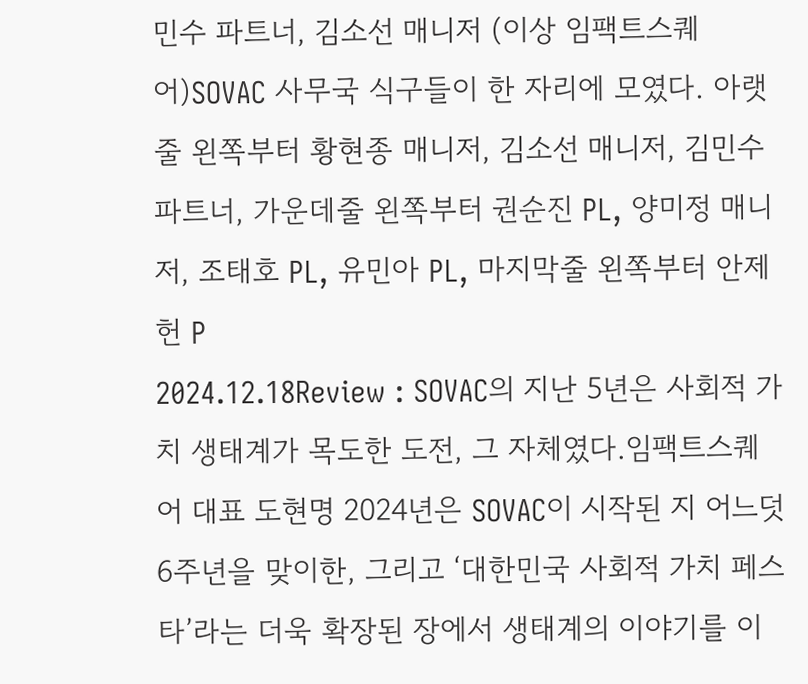민수 파트너, 김소선 매니저 (이상 임팩트스퀘어)SOVAC 사무국 식구들이 한 자리에 모였다. 아랫줄 왼쪽부터 황현종 매니저, 김소선 매니저, 김민수 파트너, 가운데줄 왼쪽부터 권순진 PL, 양미정 매니저, 조태호 PL, 유민아 PL, 마지막줄 왼쪽부터 안제헌 P
2024.12.18Review : SOVAC의 지난 5년은 사회적 가치 생태계가 목도한 도전, 그 자체였다.임팩트스퀘어 대표 도현명 2024년은 SOVAC이 시작된 지 어느덧 6주년을 맞이한, 그리고 ‘대한민국 사회적 가치 페스타’라는 더욱 확장된 장에서 생태계의 이야기를 이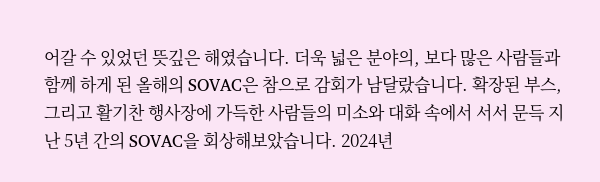어갈 수 있었던 뜻깊은 해였습니다. 더욱 넓은 분야의, 보다 많은 사람들과 함께 하게 된 올해의 SOVAC은 참으로 감회가 남달랐습니다. 확장된 부스, 그리고 활기찬 행사장에 가득한 사람들의 미소와 대화 속에서 서서 문득 지난 5년 간의 SOVAC을 회상해보았습니다. 2024년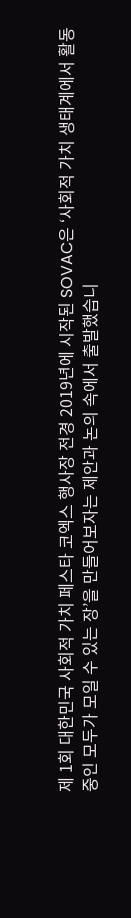제 1회 대한민국 사회적 가치 페스타 코엑스 행사장 전경 2019년에 시작된 SOVAC은 ‘사회적 가치 생태계에서 활동 중인 모두가 모일 수 있는 장’을 만들어보자는 제안과 논의 속에서 출발했습니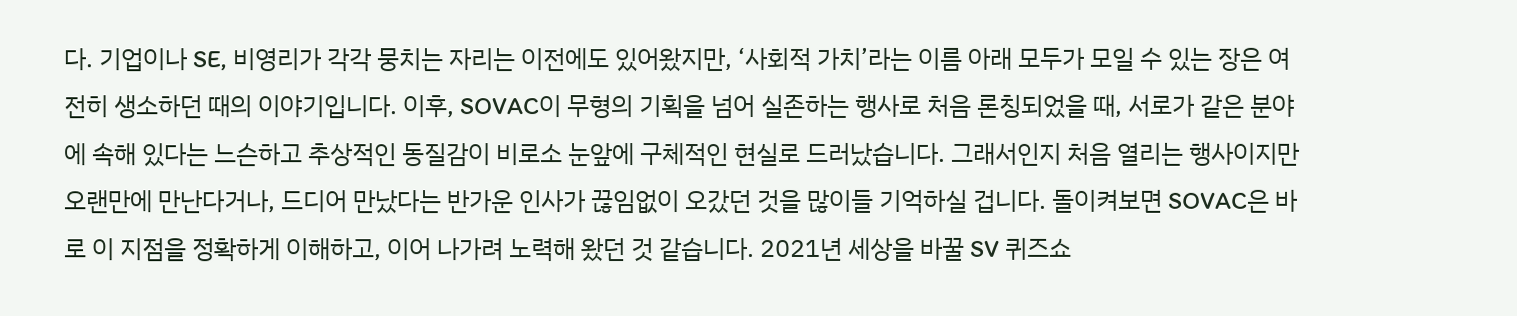다. 기업이나 SE, 비영리가 각각 뭉치는 자리는 이전에도 있어왔지만, ‘사회적 가치’라는 이름 아래 모두가 모일 수 있는 장은 여전히 생소하던 때의 이야기입니다. 이후, SOVAC이 무형의 기획을 넘어 실존하는 행사로 처음 론칭되었을 때, 서로가 같은 분야에 속해 있다는 느슨하고 추상적인 동질감이 비로소 눈앞에 구체적인 현실로 드러났습니다. 그래서인지 처음 열리는 행사이지만 오랜만에 만난다거나, 드디어 만났다는 반가운 인사가 끊임없이 오갔던 것을 많이들 기억하실 겁니다. 돌이켜보면 SOVAC은 바로 이 지점을 정확하게 이해하고, 이어 나가려 노력해 왔던 것 같습니다. 2021년 세상을 바꿀 SV 퀴즈쇼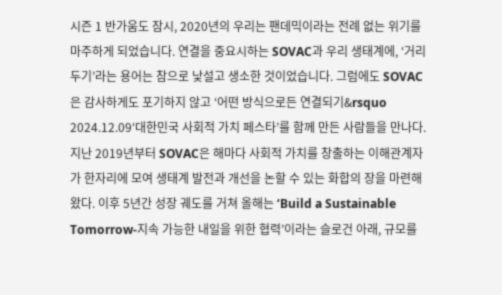시즌 1 반가움도 잠시, 2020년의 우리는 팬데믹이라는 전례 없는 위기를 마주하게 되었습니다. 연결을 중요시하는 SOVAC과 우리 생태계에, ‘거리두기’라는 용어는 참으로 낯설고 생소한 것이었습니다. 그럼에도 SOVAC은 감사하게도 포기하지 않고 ‘어떤 방식으로든 연결되기&rsquo
2024.12.09‘대한민국 사회적 가치 페스타’를 함께 만든 사람들을 만나다. 지난 2019년부터 SOVAC은 해마다 사회적 가치를 창출하는 이해관계자가 한자리에 모여 생태계 발전과 개선을 논할 수 있는 화합의 장을 마련해 왔다. 이후 5년간 성장 궤도를 거쳐 올해는 ‘Build a Sustainable Tomorrow-지속 가능한 내일을 위한 협력’이라는 슬로건 아래, 규모를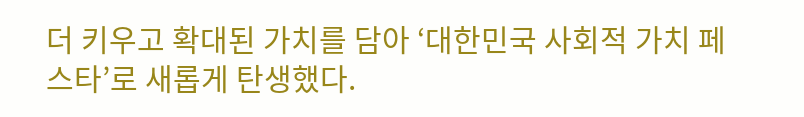더 키우고 확대된 가치를 담아 ‘대한민국 사회적 가치 페스타’로 새롭게 탄생했다.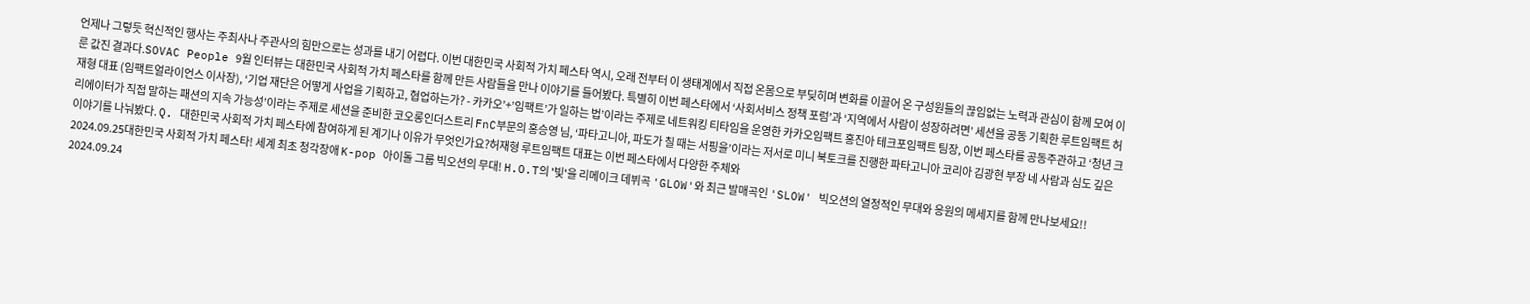언제나 그렇듯 혁신적인 행사는 주최사나 주관사의 힘만으로는 성과를 내기 어렵다. 이번 대한민국 사회적 가치 페스타 역시, 오래 전부터 이 생태계에서 직접 온몸으로 부딪히며 변화를 이끌어 온 구성원들의 끊임없는 노력과 관심이 함께 모여 이룬 값진 결과다.SOVAC People 9월 인터뷰는 대한민국 사회적 가치 페스타를 함께 만든 사람들을 만나 이야기를 들어봤다. 특별히 이번 페스타에서 ‘사회서비스 정책 포럼’과 ‘지역에서 사람이 성장하려면’ 세션을 공동 기획한 루트임팩트 허재형 대표 (임팩트얼라이언스 이사장), ‘기업 재단은 어떻게 사업을 기획하고, 협업하는가? - 카카오’+’임팩트’가 일하는 법’이라는 주제로 네트워킹 티타임을 운영한 카카오임팩트 홍진아 테크포임팩트 팀장, 이번 페스타를 공동주관하고 ‘청년 크리에이터가 직접 말하는 패션의 지속 가능성’이라는 주제로 세션을 준비한 코오롱인더스트리 FnC부문의 홍승영 님, ‘파타고니아, 파도가 칠 때는 서핑을’이라는 저서로 미니 북토크를 진행한 파타고니아 코리아 김광현 부장 네 사람과 심도 깊은 이야기를 나눠봤다. Q. 대한민국 사회적 가치 페스타에 참여하게 된 계기나 이유가 무엇인가요?허재형 루트임팩트 대표는 이번 페스타에서 다양한 주체와
2024.09.25대한민국 사회적 가치 페스타! 세계 최초 청각장애 K-pop 아이돌 그룹 빅오션의 무대! H.O.T의 '빛'을 리메이크 데뷔곡 'GLOW'와 최근 발매곡인 'SLOW' 빅오션의 열정적인 무대와 응원의 메세지를 함께 만나보세요!!
2024.09.24